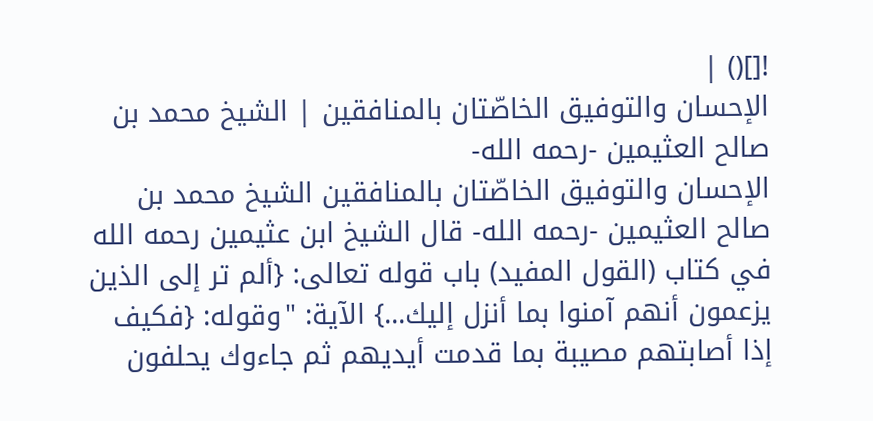![]() |
الإحسان والتوفيق الخاصّتان بالمنافقين | الشيخ محمد بن صالح العثيمين -رحمه الله-
الإحسان والتوفيق الخاصّتان بالمنافقين الشيخ محمد بن صالح العثيمين -رحمه الله- قال الشيخ ابن عثيمين رحمه الله في كتاب (القول المفيد) باب قوله تعالى: {ألم تر إلى الذين يزعمون أنهم آمنوا بما أنزل إليك...} الآية: "وقوله: {فكيف إذا أصابتهم مصيبة بما قدمت أيديهم ثم جاءوك يحلفون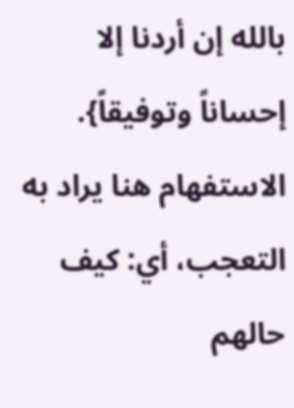بالله إن أردنا إلا إحساناً وتوفيقاً}. الاستفهام هنا يراد به التعجب، أي: كيف حالهم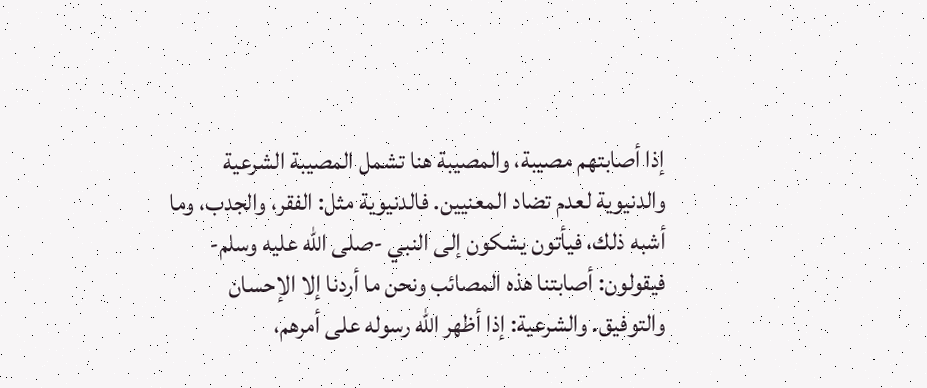إذا أصابتهم مصيبة، والمصيبة هنا تشمل المصيبة الشرعية والدنيوية لعدم تضاد المعنيين. فالدنيوية مثل: الفقر، والجدب، وما أشبه ذلك، فيأتون يشكون إلى النبي -صلى الله عليه وسلم- فيقولون: أصابتنا هذه المصائب ونحن ما أردنا إلا الإحسان والتوفيق. والشرعية: إذا أظهر الله رسوله على أمرهم،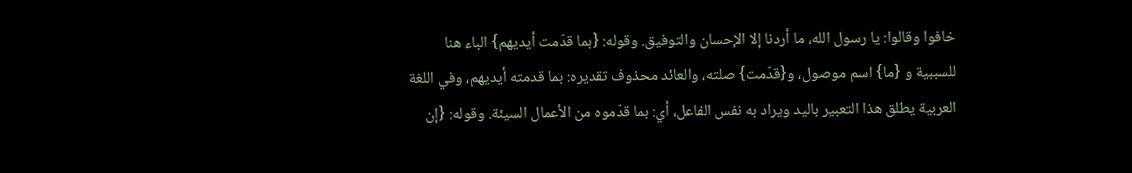خافوا وقالوا: يا رسول الله، ما أردنا إلا الإحسان والتوفيق. وقوله: {بما قدّمت أيديهم} الباء هنا للسببية و {ما} اسم موصول، و{قدّمت} صلته، والعائد محذوف تقديره: بما قدمته أيديهم، وفي اللغة العربية يطلق هذا التعبير باليد ويراد به نفس الفاعل، أي: بما قدّموه من الأعمال السيئة. وقوله: {إن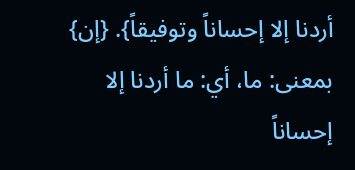أردنا إلا إحساناً وتوفيقاً}. {إن} بمعنى: ما، أي: ما أردنا إلا إحساناً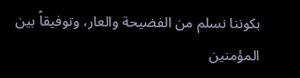بكوننا نسلم من الفضيحة والعار، وتوفيقاً بين المؤمنين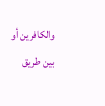والكافرين أو بين طريق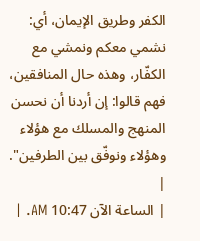الكفر وطريق الإيمان، أي: نشمي معكم ونمشي مع الكفّار، وهذه حال المنافقين، فهم قالوا: إن أردنا أن نحسن المنهج والمسلك مع هؤلاء وهؤلاء ونوفّق بين الطرفين". |
| الساعة الآن 10:47 AM. |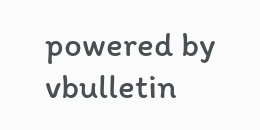powered by vbulletin